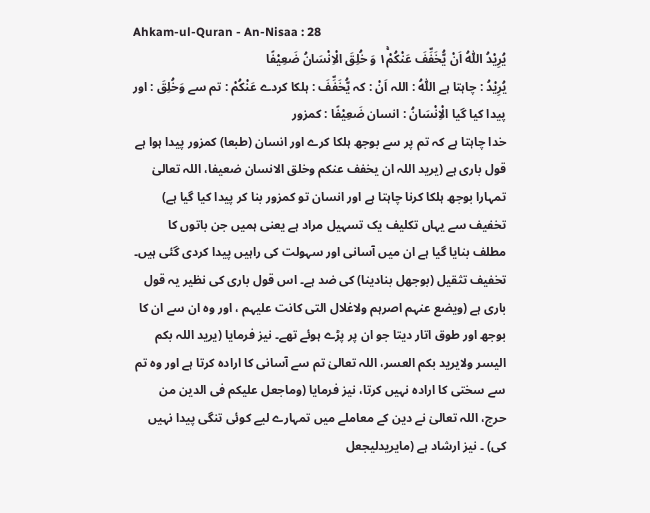Ahkam-ul-Quran - An-Nisaa : 28
یُرِیْدُ اللّٰهُ اَنْ یُّخَفِّفَ عَنْكُمْ١ۚ وَ خُلِقَ الْاِنْسَانُ ضَعِیْفًا
يُرِيْدُ : چاہتا ہے اللّٰهُ : اللہ اَنْ : کہ يُّخَفِّفَ : ہلکا کردے عَنْكُمْ : تم سے وَخُلِقَ : اور پیدا کیا گیا الْاِنْسَانُ : انسان ضَعِيْفًا : کمزور
خدا چاہتا ہے کہ تم پر سے بوجھ ہلکا کرے اور انسان (طبعا) کمزور پیدا ہوا ہے
قول باری ہے (یرید اللہ ان یخفف عنکم وخلق الانسان ضعیفا، اللہ تعالیٰ تمہارا بوجھ ہلکا کرنا چاہتا ہے اور انسان تو کمزور بنا کر پیدا کیا گیا ہے) تخفیف سے یہاں تکلیف یک تسہیل مراد ہے یعنی ہمیں جن باتوں کا مطلف بنایا گیا ہے ان میں آسانی اور سہولت کی راہیں پیدا کردی گئی ہیں۔ تخفیف تثقیل (بوجھل بنادینا) کی ضد ہے۔ اس قول باری کی نظیر یہ قول باری ہے (ویضع عنہم اصرہم ولاغلال التی کانت علیہم ، اور وہ ان سے ان کا بوجھ اور طوق اتار دیتا جو ان پر پڑے ہوئے تھے۔ نیز فرمایا (یرید اللہ بکم الیسر ولایرید بکم العسر، اللہ تعالیٰ تم سے آسانی کا ارادہ کرتا ہے اور وہ تم سے سختی کا ارادہ نہیں کرتا، نیز فرمایا (وماجعل علیکم فی الدین من حرج، اللہ تعالیٰ نے دین کے معاملے میں تمہارے لیے کوئی تنگی پیدا نہیں کی) ۔ نیز ارشاد ہے (مایریدلیجعل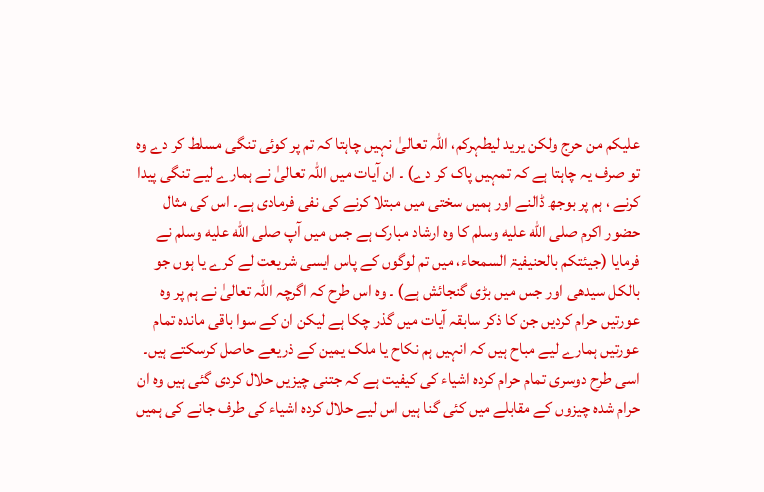علیکم من حرج ولکن یرید لیطہرکم، اللہ تعالیٰ نہیں چاہتا کہ تم پر کوئی تنگی مسلط کر دے وہ تو صرف یہ چاہتا ہے کہ تمہیں پاک کر دے) ۔ ان آیات میں اللہ تعالیٰ نے ہمارے لیے تنگی پیدا کرنے ، ہم پر بوجھ ڈالنے اور ہمیں سختی میں مبتلا کرنے کی نفی فرمادی ہے۔ اس کی مثال حضور اکرم صلى الله عليه وسلم کا وہ ارشاد مبارک ہے جس میں آپ صلى الله عليه وسلم نے فرمایا (جیئتکم بالحنیفیۃ السمحاء، میں تم لوگوں کے پاس ایسی شریعت لے کرے یا ہوں جو بالکل سیدھی اور جس میں بڑی گنجائش ہے) ۔ وہ اس طرح کہ اگرچہ اللہ تعالیٰ نے ہم پر وہ عورتیں حرام کردیں جن کا ذکر سابقہ آیات میں گذر چکا ہے لیکن ان کے سوا باقی ماندہ تمام عورتیں ہمارے لیے مباح ہیں کہ انہیں ہم نکاح یا ملک یمین کے ذریعے حاصل کرسکتے ہیں۔ اسی طرح دوسری تمام حرام کردہ اشیاء کی کیفیت ہے کہ جتنی چیزیں حلال کردی گئی ہیں وہ ان حرام شدہ چیزوں کے مقابلے میں کئی گنا ہیں اس لیے حلال کردہ اشیاء کی طرف جانے کی ہمیں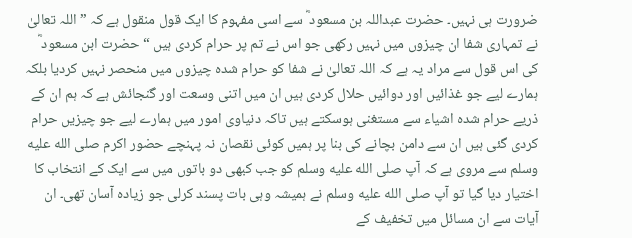ضرورت ہی نہیں۔ حضرت عبداللہ بن مسعود ؓ سے اسی مفہوم کا ایک قول منقول ہے کہ ” اللہ تعالیٰ نے تمہاری شفا ان چیزوں میں نہیں رکھی جو اس نے تم پر حرام کردی ہیں “ حضرت ابن مسعود ؓ کی اس قول سے مراد یہ ہے کہ اللہ تعالیٰ نے شفا کو حرام شدہ چیزوں میں منحصر نہیں کردیا بلکہ ہمارے لیے جو غذائیں اور دوائیں حلال کردی ہیں ان میں اتنی وسعت اور گنجائش ہے کہ ہم ان کے ذریے حرام شدہ اشیاء سے مستغنی ہوسکتے ہیں تاکہ دنیاوی امور میں ہمارے لیے جو چیزیں حرام کردی گئی ہیں ان سے دامن بچانے کی بنا پر ہمیں کوئی نقصان نہ پہنچے حضور اکرم صلى الله عليه وسلم سے مروی ہے کہ آپ صلى الله عليه وسلم کو جب کبھی دو باتوں میں سے ایک کے انتخاب کا اختیار دیا گیا تو آپ صلى الله عليه وسلم نے ہمیشہ وہی بات پسند کرلی جو زیادہ آسان تھی۔ ان آیات سے ان مسائل میں تخفیف کے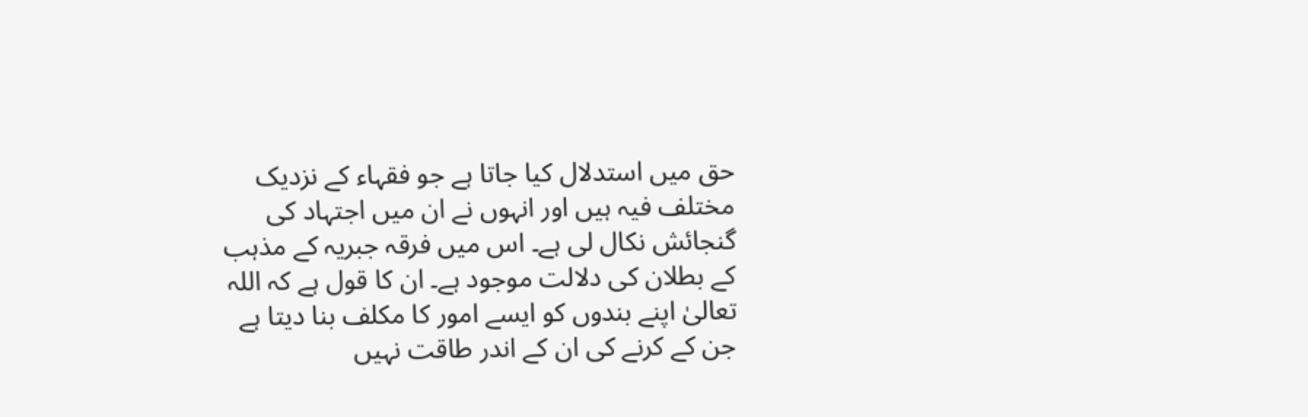حق میں استدلال کیا جاتا ہے جو فقہاء کے نزدیک مختلف فیہ ہیں اور انہوں نے ان میں اجتہاد کی گنجائش نکال لی ہے۔ اس میں فرقہ جبریہ کے مذہب کے بطلان کی دلالت موجود ہے۔ ان کا قول ہے کہ اللہ تعالیٰ اپنے بندوں کو ایسے امور کا مکلف بنا دیتا ہے جن کے کرنے کی ان کے اندر طاقت نہیں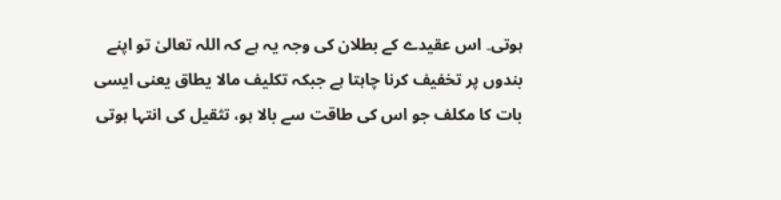ہوتی۔ اس عقیدے کے بطلان کی وجہ یہ ہے کہ اللہ تعالیٰ تو اپنے بندوں پر تخفیف کرنا چاہتا ہے جبکہ تکلیف مالا یطاق یعنی ایسی بات کا مکلف جو اس کی طاقت سے بالا ہو، تثقیل کی انتہا ہوتی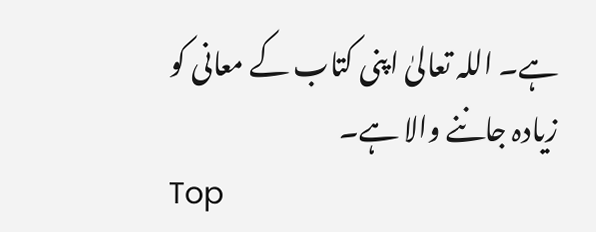ہے۔ اللہ تعالیٰ اپنی کتاب کے معانی کو زیادہ جاننے والا ہے۔
Top